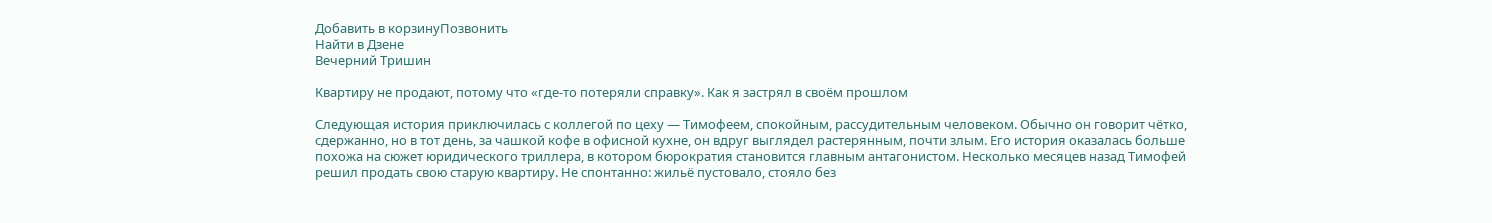Добавить в корзинуПозвонить
Найти в Дзене
Вечерний Тришин

Квартиру не продают, потому что «где-то потеряли справку». Как я застрял в своём прошлом

Следующая история приключилась с коллегой по цеху — Тимофеем, спокойным, рассудительным человеком. Обычно он говорит чётко, сдержанно, но в тот день, за чашкой кофе в офисной кухне, он вдруг выглядел растерянным, почти злым. Его история оказалась больше похожа на сюжет юридического триллера, в котором бюрократия становится главным антагонистом. Несколько месяцев назад Тимофей решил продать свою старую квартиру. Не спонтанно: жильё пустовало, стояло без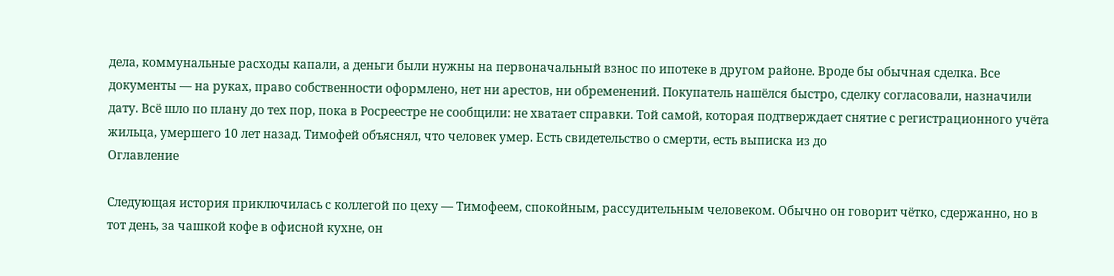дела, коммунальные расходы капали, а деньги были нужны на первоначальный взнос по ипотеке в другом районе. Вроде бы обычная сделка. Все документы — на руках, право собственности оформлено, нет ни арестов, ни обременений. Покупатель нашёлся быстро, сделку согласовали, назначили дату. Всё шло по плану до тех пор, пока в Росреестре не сообщили: не хватает справки. Той самой, которая подтверждает снятие с регистрационного учёта жильца, умершего 10 лет назад. Тимофей объяснял, что человек умер. Есть свидетельство о смерти, есть выписка из до
Оглавление

Следующая история приключилась с коллегой по цеху — Тимофеем, спокойным, рассудительным человеком. Обычно он говорит чётко, сдержанно, но в тот день, за чашкой кофе в офисной кухне, он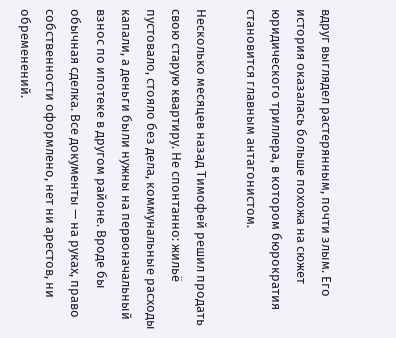вдруг выглядел растерянным, почти злым. Его история оказалась больше похожа на сюжет юридического триллера, в котором бюрократия становится главным антагонистом.

Несколько месяцев назад Тимофей решил продать свою старую квартиру. Не спонтанно: жильё пустовало, стояло без дела, коммунальные расходы капали, а деньги были нужны на первоначальный взнос по ипотеке в другом районе. Вроде бы обычная сделка. Все документы — на руках, право собственности оформлено, нет ни арестов, ни обременений.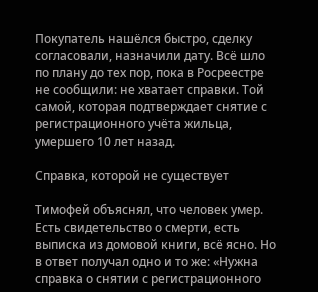Покупатель нашёлся быстро, сделку согласовали, назначили дату. Всё шло по плану до тех пор, пока в Росреестре не сообщили: не хватает справки. Той самой, которая подтверждает снятие с регистрационного учёта жильца, умершего 10 лет назад.

Справка, которой не существует

Тимофей объяснял, что человек умер. Есть свидетельство о смерти, есть выписка из домовой книги, всё ясно. Но в ответ получал одно и то же: «Нужна справка о снятии с регистрационного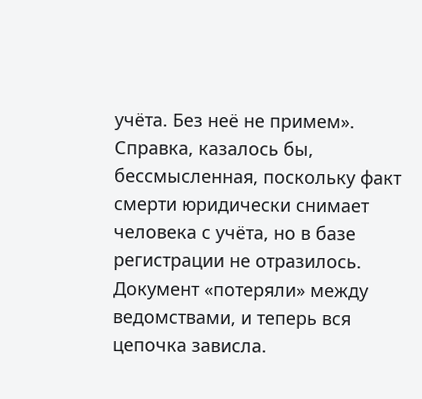учёта. Без неё не примем». Справка, казалось бы, бессмысленная, поскольку факт смерти юридически снимает человека с учёта, но в базе регистрации не отразилось. Документ «потеряли» между ведомствами, и теперь вся цепочка зависла.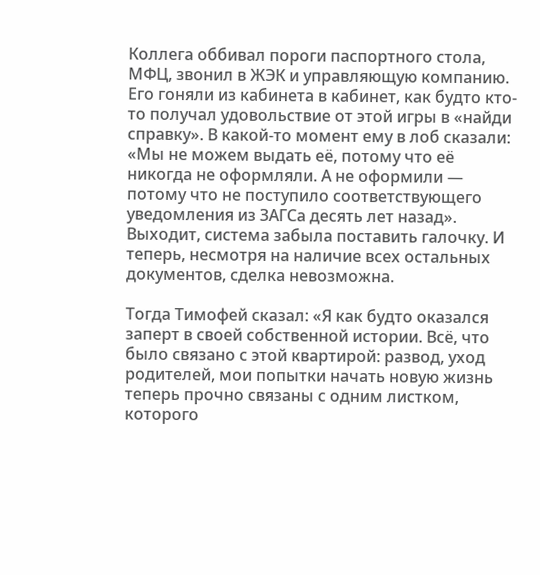Коллега оббивал пороги паспортного стола, МФЦ, звонил в ЖЭК и управляющую компанию. Его гоняли из кабинета в кабинет, как будто кто-то получал удовольствие от этой игры в «найди справку». В какой-то момент ему в лоб сказали: «Мы не можем выдать её, потому что её никогда не оформляли. А не оформили — потому что не поступило соответствующего уведомления из ЗАГСа десять лет назад». Выходит, система забыла поставить галочку. И теперь, несмотря на наличие всех остальных документов, сделка невозможна.

Тогда Тимофей сказал: «Я как будто оказался заперт в своей собственной истории. Всё, что было связано с этой квартирой: развод, уход родителей, мои попытки начать новую жизнь теперь прочно связаны с одним листком, которого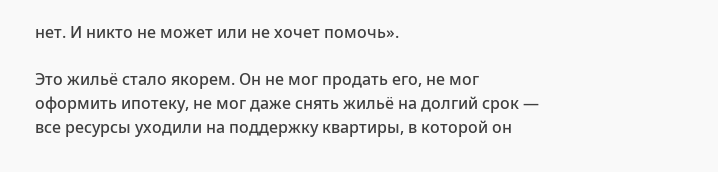нет. И никто не может или не хочет помочь».

Это жильё стало якорем. Он не мог продать его, не мог оформить ипотеку, не мог даже снять жильё на долгий срок — все ресурсы уходили на поддержку квартиры, в которой он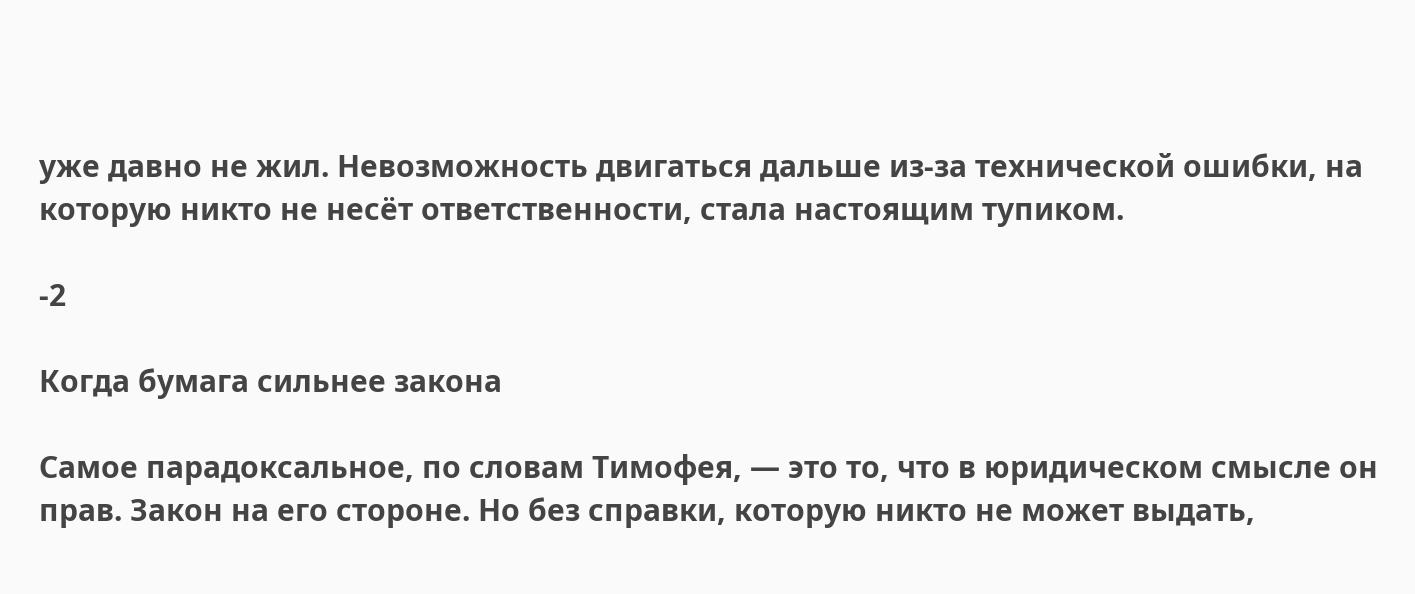уже давно не жил. Невозможность двигаться дальше из-за технической ошибки, на которую никто не несёт ответственности, стала настоящим тупиком.

-2

Когда бумага сильнее закона

Самое парадоксальное, по словам Тимофея, — это то, что в юридическом смысле он прав. Закон на его стороне. Но без справки, которую никто не может выдать,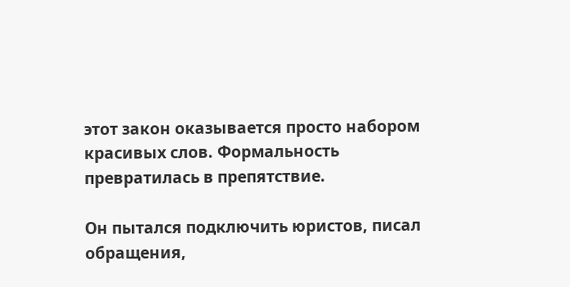этот закон оказывается просто набором красивых слов. Формальность превратилась в препятствие.

Он пытался подключить юристов, писал обращения,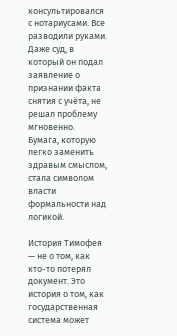консультировался с нотариусами. Все разводили руками. Даже суд, в который он подал заявление о признании факта снятия с учёта, не решал проблему мгновенно. Бумага, которую легко заменить здравым смыслом, стала символом власти формальности над логикой.

История Тимофея — не о том, как кто-то потерял документ. Это история о том, как государственная система может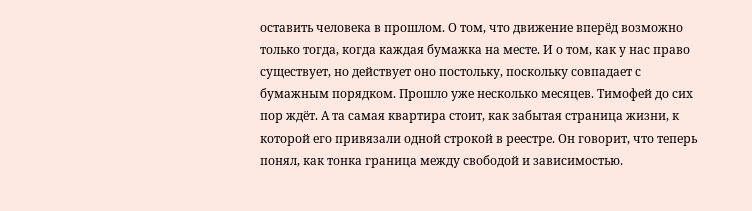оставить человека в прошлом. О том, что движение вперёд возможно только тогда, когда каждая бумажка на месте. И о том, как у нас право существует, но действует оно постольку, поскольку совпадает с бумажным порядком. Прошло уже несколько месяцев. Тимофей до сих пор ждёт. А та самая квартира стоит, как забытая страница жизни, к которой его привязали одной строкой в реестре. Он говорит, что теперь понял, как тонка граница между свободой и зависимостью.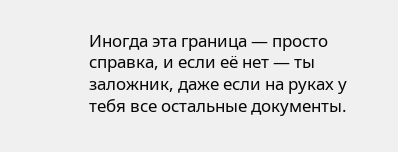Иногда эта граница — просто справка, и если её нет — ты заложник, даже если на руках у тебя все остальные документы.